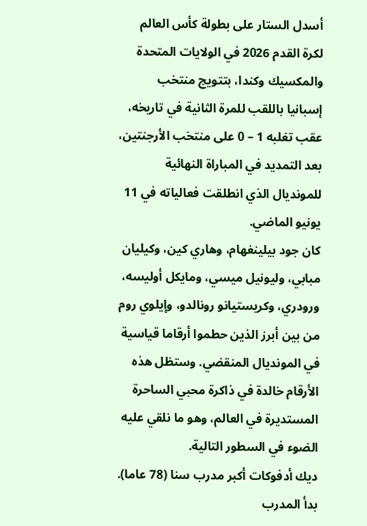أسدل الستار على بطولة كأس العالم لكرة القدم 2026 في الولايات المتحدة والمكسيك وكندا، بتتويج منتخب إسبانيا باللقب للمرة الثانية في تاريخه، عقب تغلبه 1 – 0 على منتخب الأرجنتين، بعد التمديد في المباراة النهائية للمونديال الذي انطلقت فعالياته في 11 يونيو الماضي.
كان جود بيلينغهام، وهاري كين، وكيليان مبابي، وليونيل ميسي، ومايكل أوليسه، ورودري، وكريستيانو رونالدو، وإيلوي روم من بين أبرز الذين حطموا أرقاما قياسية في المونديال المنقضي. وستظل هذه الأرقام خالدة في ذاكرة محبي الساحرة المستديرة في العالم، وهو ما نلقي عليه الضوء في السطور التالية.
ديك أدفوكات أكبر مدرب سنا (78 عاما). بدأ المدرب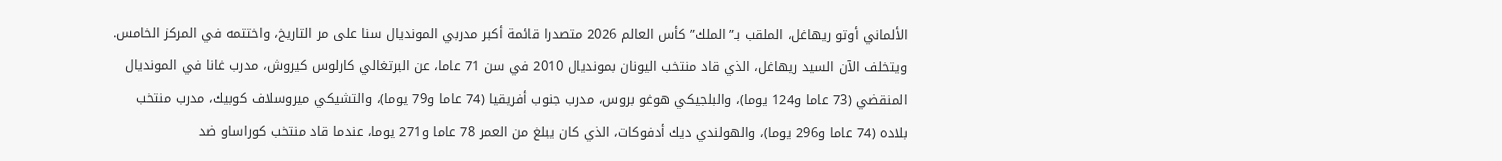الألماني أوتو ريهاغل، الملقب بـ”الملك” كأس العالم 2026 متصدرا قائمة أكبر مدربي المونديال سنا على مر التاريخ، واختتمه في المركز الخامس. ويتخلف الآن السيد ريهاغل، الذي قاد منتخب اليونان بمونديال 2010 في سن 71 عاما، عن البرتغالي كارلوس كيروش، مدرب غانا في المونديال المنقضي (73 عاما و124 يوما)، والبلجيكي هوغو بروس، مدرب جنوب أفريقيا (74 عاما و79 يوما)، والتشيكي ميروسلاف كوبيك، مدرب منتخب بلاده (74 عاما و296 يوما)، والهولندي ديك أدفوكات، الذي كان يبلغ من العمر 78 عاما و271 يوما، عندما قاد منتخب كوراساو ضد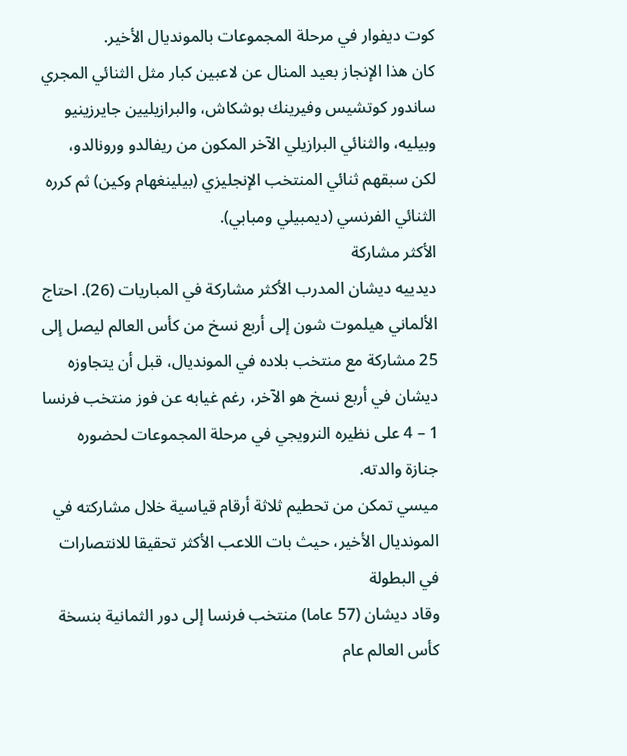كوت ديفوار في مرحلة المجموعات بالمونديال الأخير.
كان هذا الإنجاز بعيد المنال عن لاعبين كبار مثل الثنائي المجري ساندور كوتشيس وفيرينك بوشكاش، والبرازيليين جايرزينيو وبيليه، والثنائي البرازيلي الآخر المكون من ريفالدو ورونالدو، لكن سبقهم ثنائي المنتخب الإنجليزي (بيلينغهام وكين) ثم كرره الثنائي الفرنسي (ديمبيلي ومبابي).
الأكثر مشاركة
ديدييه ديشان المدرب الأكثر مشاركة في المباريات (26). احتاج الألماني هيلموت شون إلى أربع نسخ من كأس العالم ليصل إلى 25 مشاركة مع منتخب بلاده في المونديال، قبل أن يتجاوزه ديشان في أربع نسخ هو الآخر، رغم غيابه عن فوز منتخب فرنسا 1 – 4 على نظيره النرويجي في مرحلة المجموعات لحضوره جنازة والدته.
ميسي تمكن من تحطيم ثلاثة أرقام قياسية خلال مشاركته في المونديال الأخير، حيث بات اللاعب الأكثر تحقيقا للانتصارات في البطولة
وقاد ديشان (57 عاما) منتخب فرنسا إلى دور الثمانية بنسخة كأس العالم عام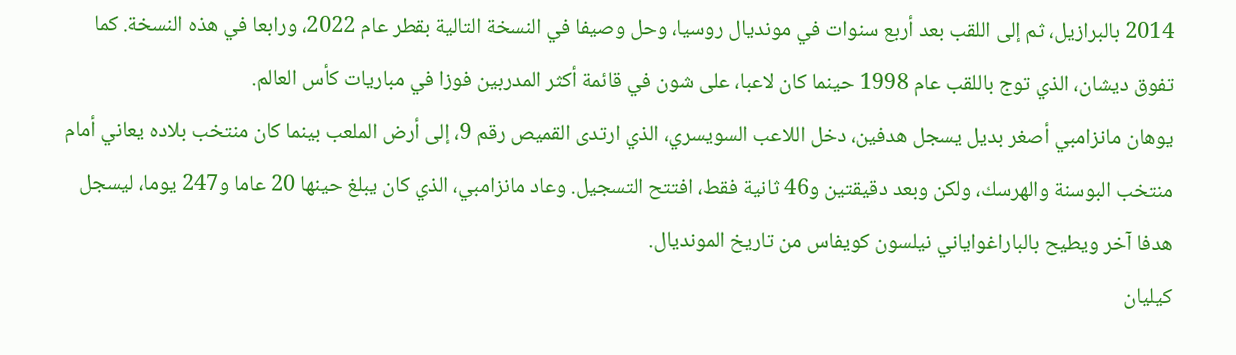2014 بالبرازيل، ثم إلى اللقب بعد أربع سنوات في مونديال روسيا، وحل وصيفا في النسخة التالية بقطر عام 2022، ورابعا في هذه النسخة. كما تفوق ديشان، الذي توج باللقب عام 1998 حينما كان لاعبا، على شون في قائمة أكثر المدربين فوزا في مباريات كأس العالم.
يوهان مانزامبي أصغر بديل يسجل هدفين، دخل اللاعب السويسري، الذي ارتدى القميص رقم 9، إلى أرض الملعب بينما كان منتخب بلاده يعاني أمام منتخب البوسنة والهرسك، ولكن وبعد دقيقتين و46 ثانية فقط، افتتح التسجيل. وعاد مانزامبي، الذي كان يبلغ حينها 20 عاما و247 يوما، ليسجل هدفا آخر ويطيح بالباراغواياني نيلسون كويفاس من تاريخ المونديال.
كيليان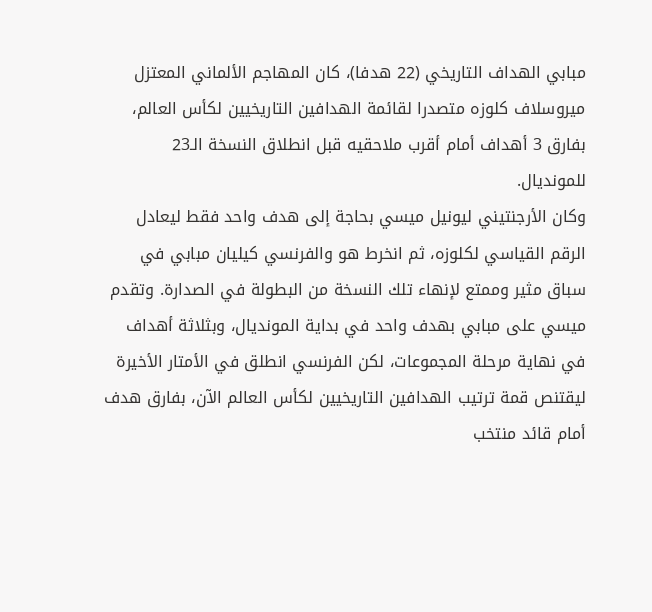مبابي الهداف التاريخي (22 هدفا)، كان المهاجم الألماني المعتزل ميروسلاف كلوزه متصدرا لقائمة الهدافين التاريخيين لكأس العالم، بفارق 3 أهداف أمام أقرب ملاحقيه قبل انطلاق النسخة الـ23 للمونديال.
وكان الأرجنتيني ليونيل ميسي بحاجة إلى هدف واحد فقط ليعادل الرقم القياسي لكلوزه، ثم انخرط هو والفرنسي كيليان مبابي في سباق مثير وممتع لإنهاء تلك النسخة من البطولة في الصدارة. وتقدم ميسي على مبابي بهدف واحد في بداية المونديال، وبثلاثة أهداف في نهاية مرحلة المجموعات، لكن الفرنسي انطلق في الأمتار الأخيرة ليقتنص قمة ترتيب الهدافين التاريخيين لكأس العالم الآن، بفارق هدف أمام قائد منتخب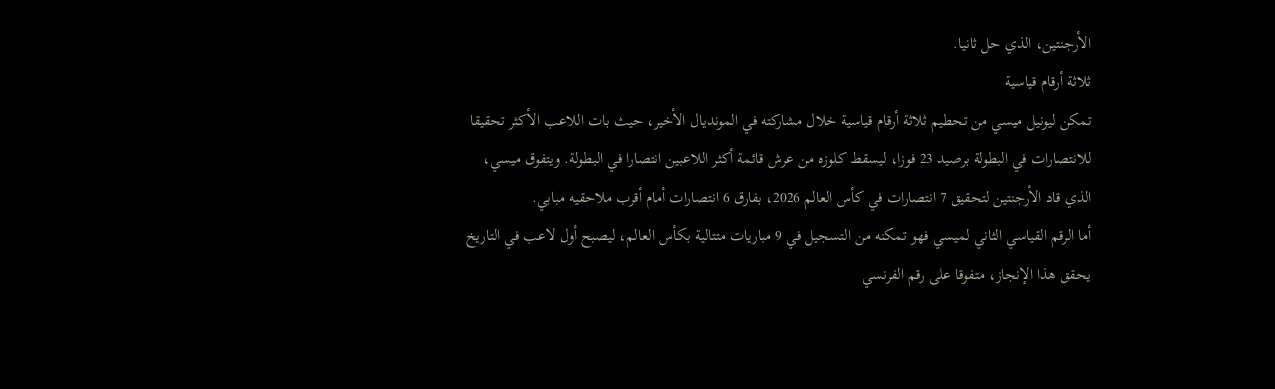الأرجنتين، الذي حل ثانيا.
ثلاثة أرقام قياسية
تمكن ليونيل ميسي من تحطيم ثلاثة أرقام قياسية خلال مشاركته في المونديال الأخير، حيث بات اللاعب الأكثر تحقيقا للانتصارات في البطولة برصيد 23 فوزا، ليسقط كلوزه من عرش قائمة أكثر اللاعبين انتصارا في البطولة. ويتفوق ميسي، الذي قاد الأرجنتين لتحقيق 7 انتصارات في كأس العالم 2026، بفارق 6 انتصارات أمام أقرب ملاحقيه مبابي.
أما الرقم القياسي الثاني لميسي فهو تمكنه من التسجيل في 9 مباريات متتالية بكأس العالم، ليصبح أول لاعب في التاريخ يحقق هذا الإنجاز، متفوقا على رقم الفرنسي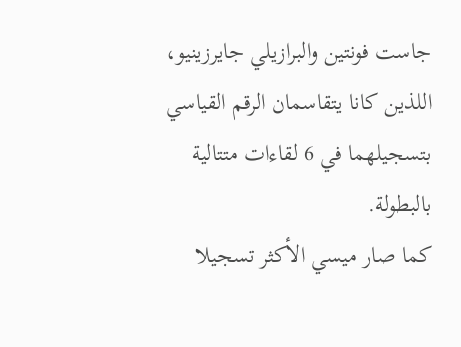جاست فونتين والبرازيلي جايرزينيو، اللذين كانا يتقاسمان الرقم القياسي بتسجيلهما في 6 لقاءات متتالية بالبطولة.
كما صار ميسي الأكثر تسجيلا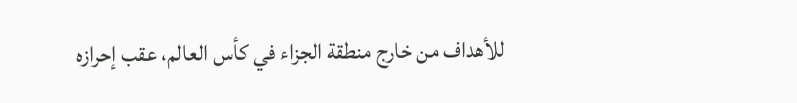للأهداف من خارج منطقة الجزاء في كأس العالم، عقب إحرازه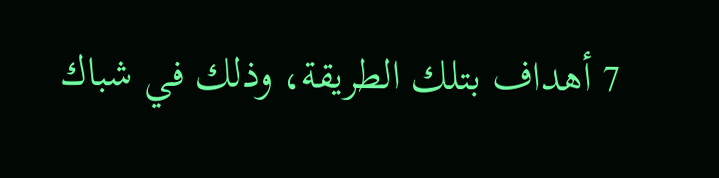7 أهداف بتلك الطريقة، وذلك في شباك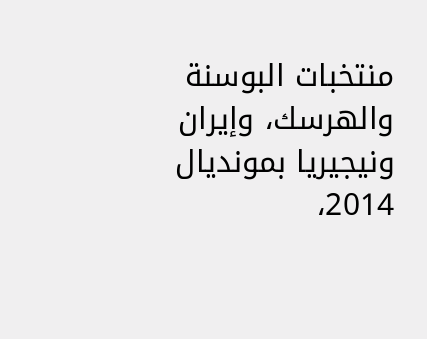منتخبات البوسنة والهرسك، وإيران ونيجيريا بمونديال 2014،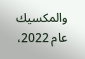والمكسيك عام 2022،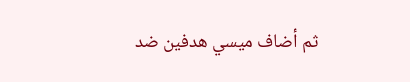ثم أضاف ميسي هدفين ضد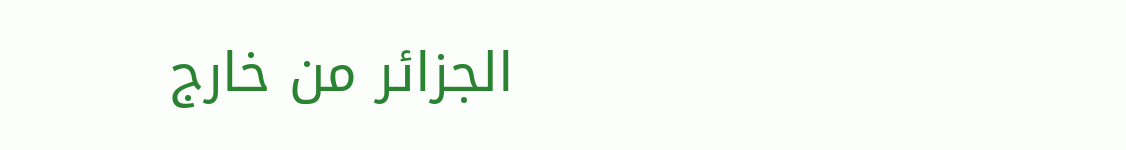الجزائر من خارج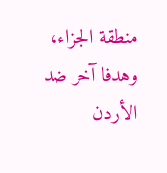منطقة الجزاء، وهدفا آخر ضد الأردن